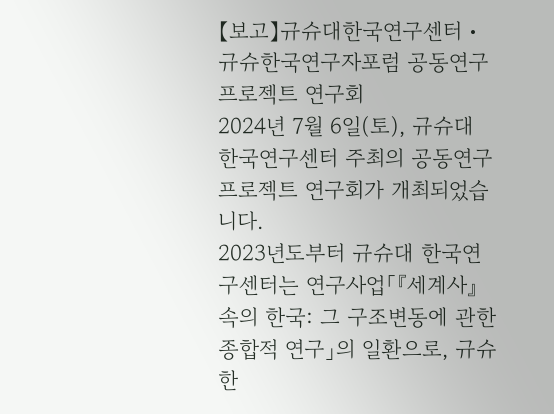【보고】규슈대한국연구센터・규슈한국연구자포럼 공동연구 프로젝트 연구회
2024년 7월 6일(토), 규슈대 한국연구센터 주최의 공동연구프로젝트 연구회가 개최되었습니다.
2023년도부터 규슈대 한국연구센터는 연구사업「『세계사』속의 한국: 그 구조변동에 관한 종합적 연구」의 일환으로, 규슈한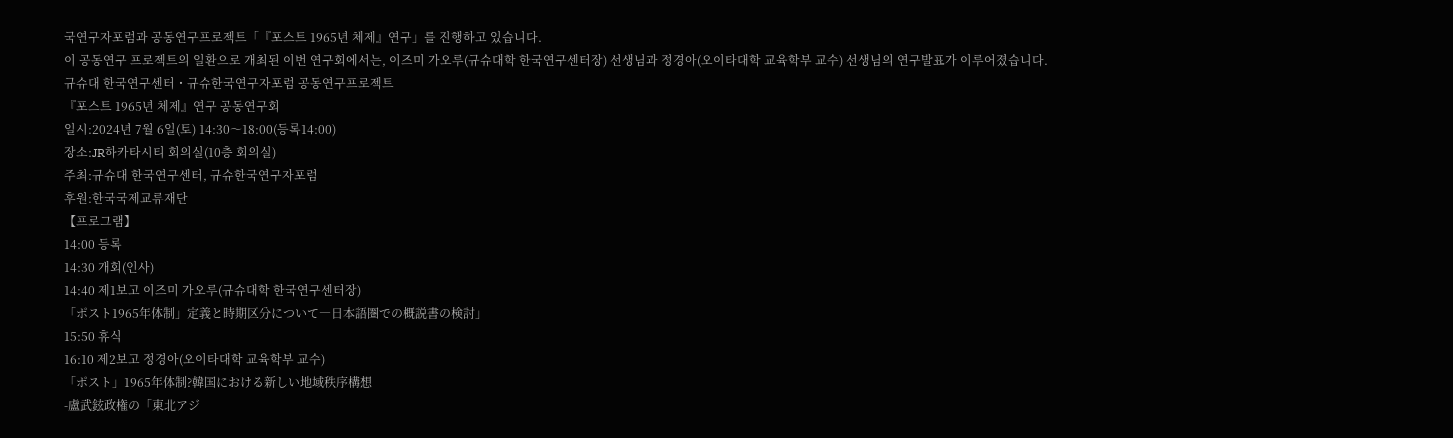국연구자포럼과 공동연구프로젝트「『포스트 1965년 체제』연구」를 진행하고 있습니다.
이 공동연구 프로젝트의 일환으로 개최된 이번 연구회에서는, 이즈미 가오루(규슈대학 한국연구센터장) 선생님과 정경아(오이타대학 교육학부 교수) 선생님의 연구발표가 이루어졌습니다.
규슈대 한국연구센터・규슈한국연구자포럼 공동연구프로젝트
『포스트 1965년 체제』연구 공동연구회
일시:2024년 7월 6일(토) 14:30〜18:00(등록14:00)
장소:JR하카타시티 회의실(10층 회의실)
주최:규슈대 한국연구센터, 규슈한국연구자포럼
후원:한국국제교류재단
【프로그램】
14:00 등록
14:30 개회(인사)
14:40 제1보고 이즈미 가오루(규슈대학 한국연구센터장)
「ポスト1965年体制」定義と時期区分について―日本語圏での概説書の検討」
15:50 휴식
16:10 제2보고 정경아(오이타대학 교육학부 교수)
「ポスト」1965年体制?韓国における新しい地域秩序構想
-盧武鉉政権の「東北アジ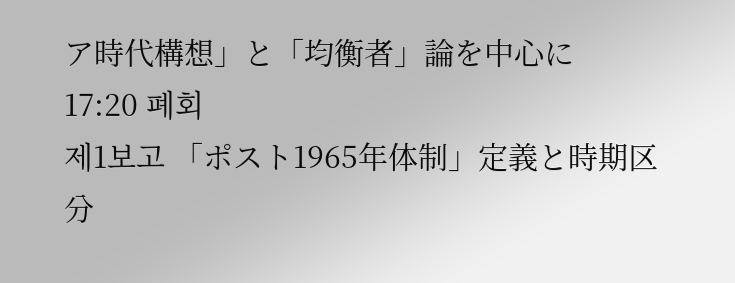ア時代構想」と「均衡者」論を中心に
17:20 폐회
제1보고 「ポスト1965年体制」定義と時期区分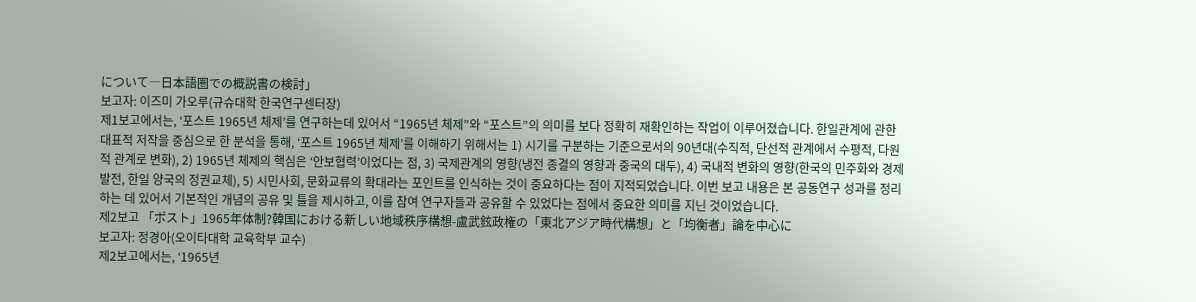について―日本語圏での概説書の検討」
보고자: 이즈미 가오루(규슈대학 한국연구센터장)
제1보고에서는, ‘포스트 1965년 체제’를 연구하는데 있어서 “1965년 체제”와 “포스트”의 의미를 보다 정확히 재확인하는 작업이 이루어졌습니다. 한일관계에 관한 대표적 저작을 중심으로 한 분석을 통해, ‘포스트 1965년 체제’를 이해하기 위해서는 1) 시기를 구분하는 기준으로서의 90년대(수직적, 단선적 관계에서 수평적, 다원적 관계로 변화), 2) 1965년 체제의 핵심은 ‘안보협력’이었다는 점, 3) 국제관계의 영향(냉전 종결의 영향과 중국의 대두), 4) 국내적 변화의 영향(한국의 민주화와 경제발전, 한일 양국의 정권교체), 5) 시민사회, 문화교류의 확대라는 포인트를 인식하는 것이 중요하다는 점이 지적되었습니다. 이번 보고 내용은 본 공동연구 성과를 정리하는 데 있어서 기본적인 개념의 공유 및 틀을 제시하고, 이를 참여 연구자들과 공유할 수 있었다는 점에서 중요한 의미를 지닌 것이었습니다.
제2보고 「ポスト」1965年体制?韓国における新しい地域秩序構想-盧武鉉政権の「東北アジア時代構想」と「均衡者」論を中心に
보고자: 정경아(오이타대학 교육학부 교수)
제2보고에서는, ‘1965년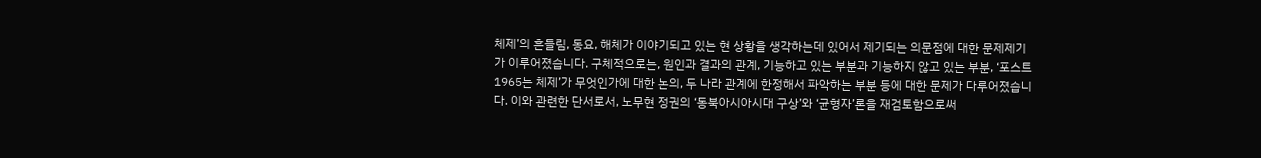체제’의 흔들림, 동요, 해체가 이야기되고 있는 현 상황을 생각하는데 있어서 제기되는 의문점에 대한 문제제기가 이루어졌습니다. 구체적으로는, 원인과 결과의 관계, 기능하고 있는 부분과 기능하지 않고 있는 부분, ‘포스트 1965는 체제’가 무엇인가에 대한 논의, 두 나라 관계에 한정해서 파악하는 부분 등에 대한 문제가 다루어졌습니다. 이와 관련한 단서로서, 노무현 정권의 ‘동북아시아시대 구상’와 ‘균형자’론을 재검토함으로써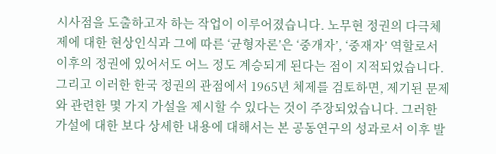시사점을 도출하고자 하는 작업이 이루어졌습니다. 노무현 정권의 다극체제에 대한 현상인식과 그에 따른 ‘균형자론’은 ‘중개자’, ‘중재자’ 역할로서 이후의 정권에 있어서도 어느 정도 계승되게 된다는 점이 지적되었습니다. 그리고 이러한 한국 정권의 관점에서 1965년 체제를 검토하면, 제기된 문제와 관련한 몇 가지 가설을 제시할 수 있다는 것이 주장되었습니다. 그러한 가설에 대한 보다 상세한 내용에 대해서는 본 공동연구의 성과로서 이후 발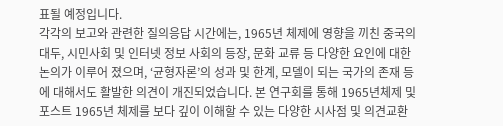표될 예정입니다.
각각의 보고와 관련한 질의응답 시간에는, 1965년 체제에 영향을 끼친 중국의 대두, 시민사회 및 인터넷 정보 사회의 등장, 문화 교류 등 다양한 요인에 대한 논의가 이루어 졌으며, ‘균형자론’의 성과 및 한계, 모델이 되는 국가의 존재 등에 대해서도 활발한 의견이 개진되었습니다. 본 연구회를 통해 1965년체제 및 포스트 1965년 체제를 보다 깊이 이해할 수 있는 다양한 시사점 및 의견교환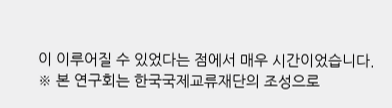이 이루어질 수 있었다는 점에서 매우 시간이었습니다.
※ 본 연구회는 한국국제교류재단의 조성으로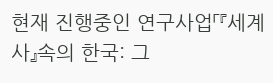현재 진행중인 연구사업「『세계사』속의 한국: 그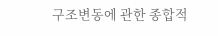구조변동에 관한 종합적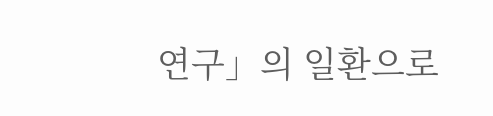연구」의 일환으로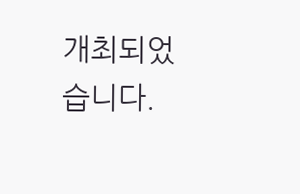개최되었습니다.